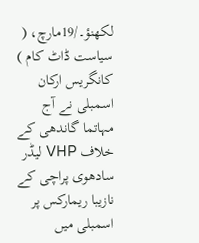لکھنؤ۔/19مارچ، ( سیاست ڈاٹ کام ) کانگریس ارکان اسمبلی نے آج مہاتما گاندھی کے خلاف VHP لیڈر سادھوی پراچی کے نازیبا ریمارکس پر اسمبلی میں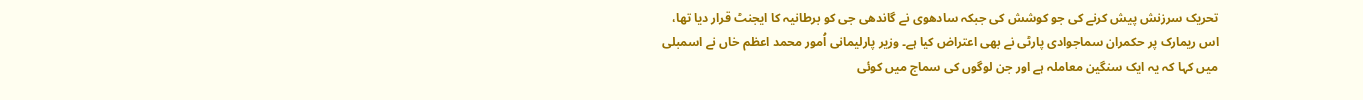تحریک سرزنش پیش کرنے کی جو کوشش کی جبکہ سادھوی نے گاندھی جی کو برطانیہ کا ایجنٹ قرار دیا تھا، اس ریمارک پر حکمران سماجوادی پارٹی نے بھی اعتراض کیا ہے۔ وزیر پارلیمانی اُمور محمد اعظم خاں نے اسمبلی میں کہا کہ یہ ایک سنگین معاملہ ہے اور جن لوگوں کی سماج میں کوئی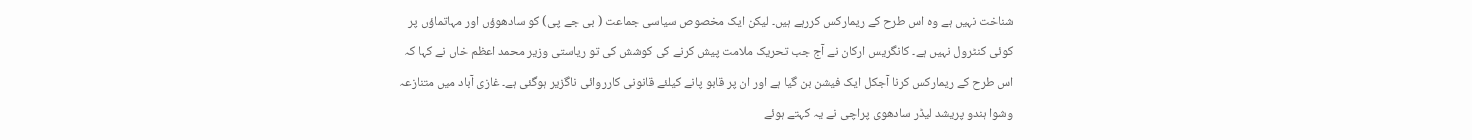شناخت نہیں ہے وہ اس طرح کے ریمارکس کررہے ہیں۔ لیکن ایک مخصوص سیاسی جماعت ( بی جے پی) کو سادھوؤں اور مہاتماؤں پر کوئی کنٹرول نہیں ہے۔ کانگریس ارکان نے آج جب تحریک ملامت پیش کرنے کی کوشش کی تو ریاستی وزیر محمد اعظم خاں نے کہا کہ اس طرح کے ریمارکس کرنا آجکل ایک فیشن بن گیا ہے اور ان پر قابو پانے کیلئے قانونی کارروائی ناگزیر ہوگئی ہے۔ غازی آباد میں متنازعہ وشوا ہندو پریشد لیڈر سادھوی پراچی نے یہ کہتے ہوئے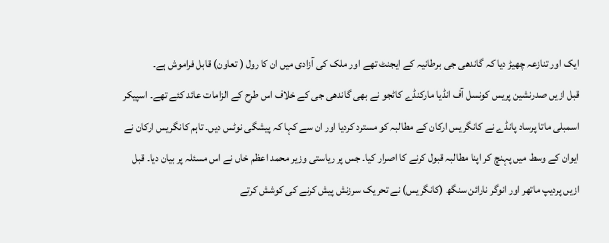ایک اور تنازعہ چھیڑ دیا کہ گاندھی جی برطانیہ کے ایجنٹ تھے اور ملک کی آزادی میں ان کا رول ( تعاون) قابل فراموش ہے۔
قبل ازیں صدرنشین پریس کونسل آف انڈیا مارکنڈے کاٹجو نے بھی گاندھی جی کے خلاف اس طرح کے الزامات عائد کئے تھے۔ اسپیکر اسمبلی ماتا پرساد پانڈے نے کانگریس ارکان کے مطالبہ کو مسترد کردیا اور ان سے کہا کہ پیشگی نوٹس دیں۔ تاہم کانگریس ارکان نے ایوان کے وسط میں پہنچ کر اپنا مطالبہ قبول کرنے کا اصرار کیا۔ جس پر ریاستی وزیر محمد اعظم خاں نے اس مسئلہ پر بیان دیا۔ قبل ازیں پردیپ ماتھر اور انوگر نارائن سنگھ (کانگریس) نے تحریک سرزنش پیش کرنے کی کوشش کرتے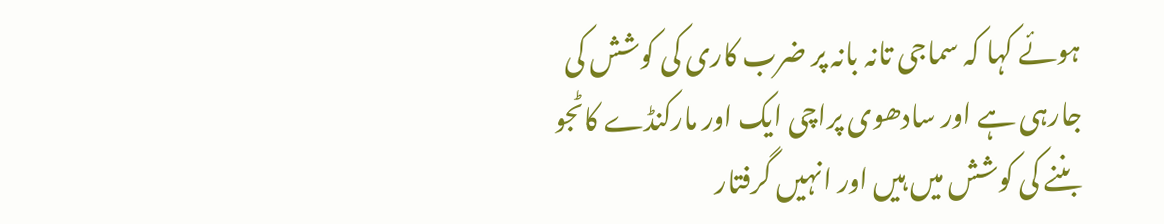ہوئے کہا کہ سماجی تانہ بانہ پر ضرب کاری کی کوشش کی جارہی ہے اور سادھوی پراچی ایک اور مارکنڈے کاٹجو بننے کی کوشش میں ہیں اور انہیں گرفتار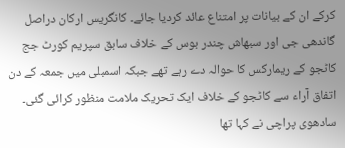کرکے ان کے بیانات پر امتناع عائد کردیا جائے۔ کانگریس ارکان دراصل گاندھی جی اور سبھاش چندر بوس کے خلاف سابق سپریم کورٹ جج کاٹجو کے ریمارکس کا حوالہ دے رہے تھے جبکہ اسمبلی میں جمعہ کے دن اتفاق آراء سے کاٹجو کے خلاف ایک تحریک ملامت منظور کرائی گئی۔ سادھوی پراچی نے کہا تھا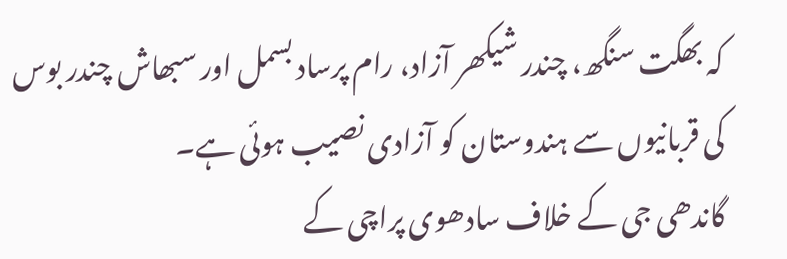کہ بھگت سنگھ، چندر شیکھر آزاد، رام پرساد بسمل اور سبھاش چندر بوس کی قربانیوں سے ہندوستان کو آزادی نصیب ہوئی ہے۔
گاندھی جی کے خلاف سادھوی پراچی کے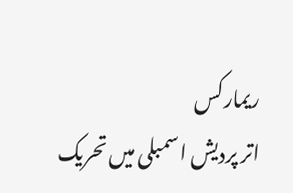ریمارکس
اتر پردیش اسمبلی میں تحریک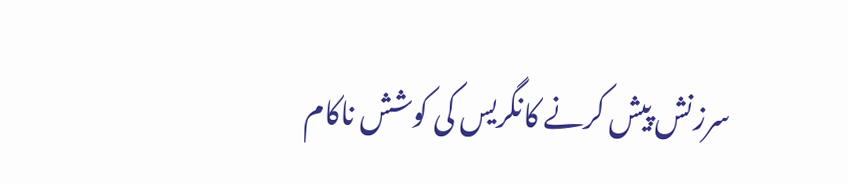سرزنش پیش کرنے کانگریس کی کوشش ناکام